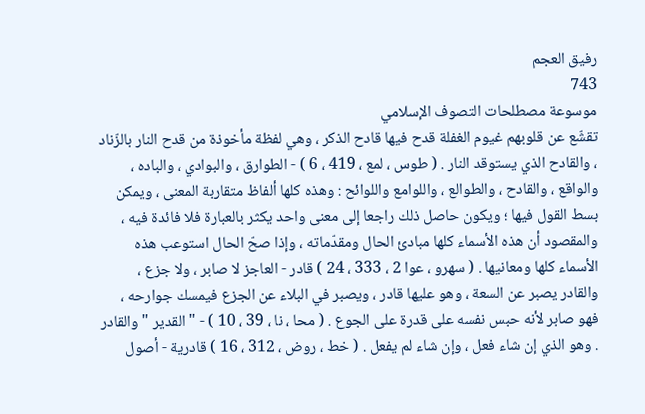رفيق العجم
743
موسوعة مصطلحات التصوف الإسلامي
تقشّع عن قلوبهم غيوم الغفلة قدح فيها قادح الذكر ، وهي لفظة مأخوذة من قدح النار بالزّناد ، والقادح الذي يستوقد النار . ( طوس ، لمع ، 419 ، 6 ) - الطوارق ، والبوادي ، والباده ، والواقع ، والقادح ، والطوالع ، واللوامع واللوائح : وهذه كلها ألفاظ متقاربة المعنى ، ويمكن بسط القول فيها ؛ ويكون حاصل ذلك راجعا إلى معنى واحد يكثر بالعبارة فلا فائدة فيه ، والمقصود أن هذه الأسماء كلها مبادئ الحال ومقدّماته ، وإذا صحّ الحال استوعب هذه الأسماء كلها ومعانيها . ( سهرو ، عوا 2 ، 333 ، 24 ) قادر - العاجز لا صابر ، ولا جزع ، والقادر يصبر عن السعة ، وهو عليها قادر ، ويصبر في البلاء عن الجزع فيمسك جوارحه ، فهو صابر لأنه حبس نفسه على قدرة على الجوع . ( محا ، نا ، 39 ، 10 ) - " القدير " والقادر . وهو الذي إن شاء فعل ، وإن شاء لم يفعل . ( خط ، روض ، 312 ، 16 ) قادرية - أصول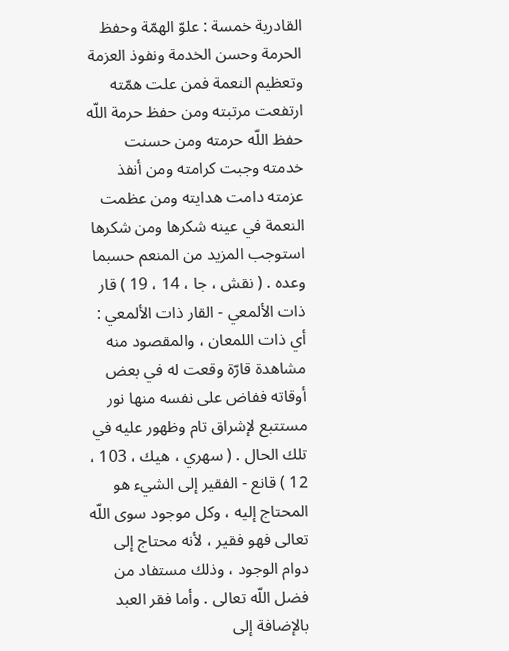القادرية خمسة : علوّ الهمّة وحفظ الحرمة وحسن الخدمة ونفوذ العزمة وتعظيم النعمة فمن علت همّته ارتفعت مرتبته ومن حفظ حرمة اللّه حفظ اللّه حرمته ومن حسنت خدمته وجبت كرامته ومن أنفذ عزمته دامت هدايته ومن عظمت النعمة في عينه شكرها ومن شكرها استوجب المزيد من المنعم حسبما وعده . ( نقش ، جا ، 14 ، 19 ) قار ذات الألمعي - القار ذات الألمعي : أي ذات اللمعان ، والمقصود منه مشاهدة قارّة وقعت له في بعض أوقاته ففاض على نفسه منها نور مستتبع لإشراق تام وظهور عليه في تلك الحال . ( سهري ، هيك ، 103 ، 12 ) قانع - الفقير إلى الشيء هو المحتاج إليه ، وكل موجود سوى اللّه تعالى فهو فقير ، لأنه محتاج إلى دوام الوجود ، وذلك مستفاد من فضل اللّه تعالى . وأما فقر العبد بالإضافة إلى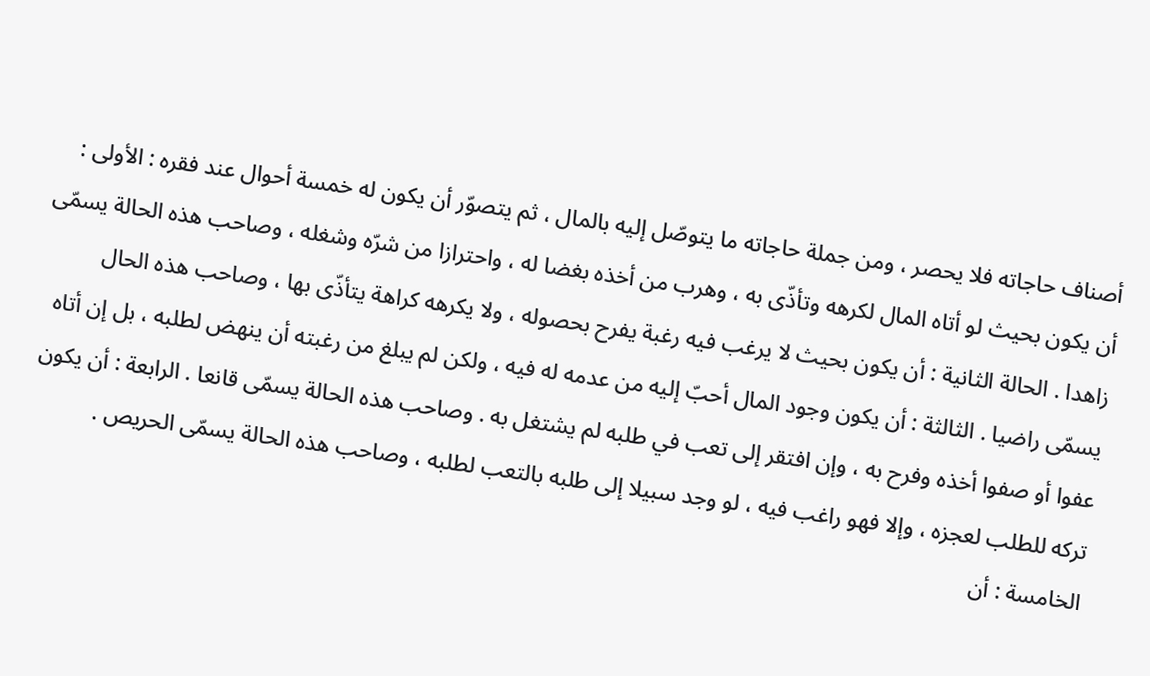أصناف حاجاته فلا يحصر ، ومن جملة حاجاته ما يتوصّل إليه بالمال ، ثم يتصوّر أن يكون له خمسة أحوال عند فقره : الأولى : أن يكون بحيث لو أتاه المال لكرهه وتأذّى به ، وهرب من أخذه بغضا له ، واحترازا من شرّه وشغله ، وصاحب هذه الحالة يسمّى زاهدا . الحالة الثانية : أن يكون بحيث لا يرغب فيه رغبة يفرح بحصوله ، ولا يكرهه كراهة يتأذّى بها ، وصاحب هذه الحال يسمّى راضيا . الثالثة : أن يكون وجود المال أحبّ إليه من عدمه له فيه ، ولكن لم يبلغ من رغبته أن ينهض لطلبه ، بل إن أتاه عفوا أو صفوا أخذه وفرح به ، وإن افتقر إلى تعب في طلبه لم يشتغل به . وصاحب هذه الحالة يسمّى قانعا . الرابعة : أن يكون تركه للطلب لعجزه ، وإلا فهو راغب فيه ، لو وجد سبيلا إلى طلبه بالتعب لطلبه ، وصاحب هذه الحالة يسمّى الحريص . الخامسة : أن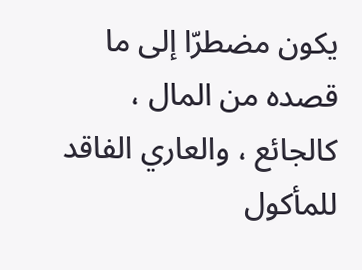يكون مضطرّا إلى ما قصده من المال ، كالجائع ، والعاري الفاقد للمأكول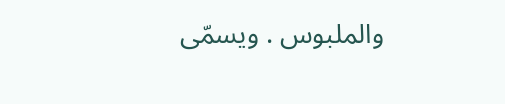والملبوس . ويسمّى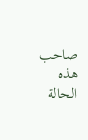صاحب هذه الحالة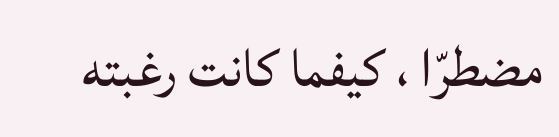مضطرّا ، كيفما كانت رغبته